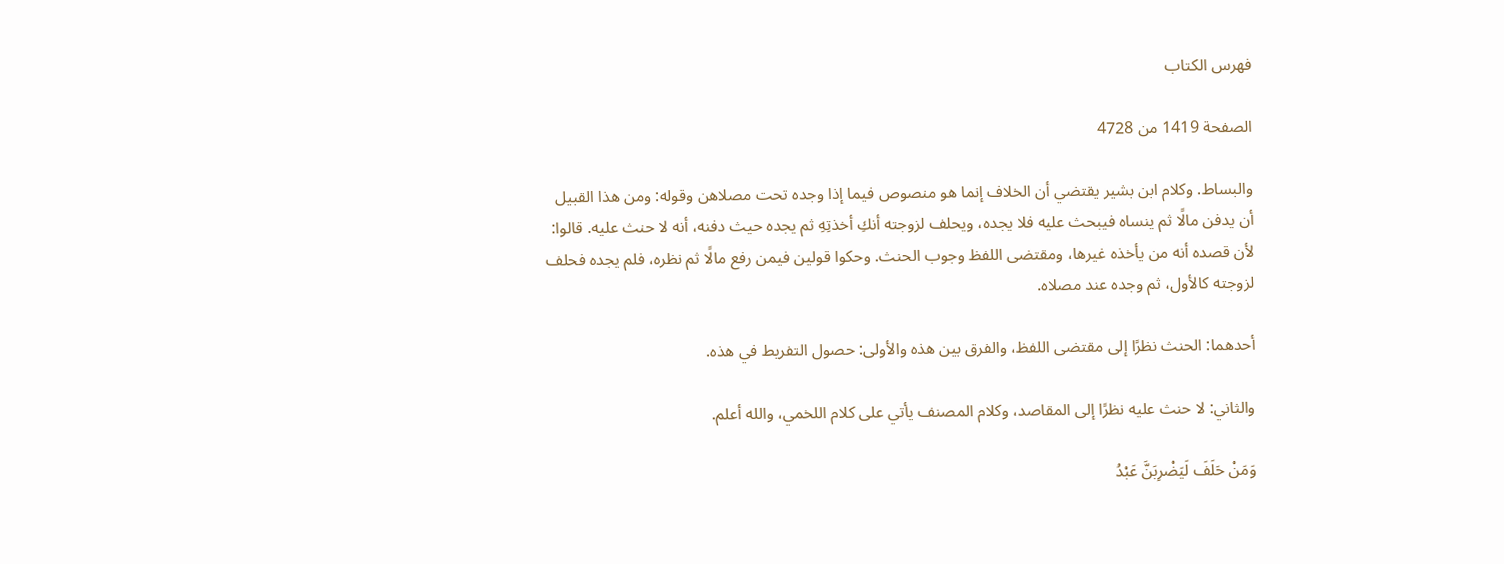فهرس الكتاب

الصفحة 1419 من 4728

والبساط. وكلام ابن بشير يقتضي أن الخلاف إنما هو منصوص فيما إذا وجده تحت مصلاهن وقوله: ومن هذا القبيل أن يدفن مالًا ثم ينساه فيبحث عليه فلا يجده، ويحلف لزوجته أنكِ أخذتِهِ ثم يجده حيث دفنه، أنه لا حنث عليه. قالوا: لأن قصده أنه من يأخذه غيرها، ومقتضى اللفظ وجوب الحنث. وحكوا قولين فيمن رفع مالًا ثم نظره، فلم يجده فحلف لزوجته كالأول، ثم وجده عند مصلاه.

أحدهما: الحنث نظرًا إلى مقتضى اللفظ، والفرق بين هذه والأولى: حصول التفريط في هذه.

والثاني: لا حنث عليه نظرًا إلى المقاصد، وكلام المصنف يأتي على كلام اللخمي، والله أعلم.

وَمَنْ حَلَفَ لَيَضْرِبَنَّ عَبْدُ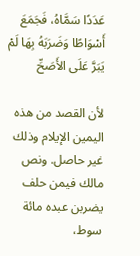عَدَدًا سَمَّاهُ، فَجَمَعَ أَسْوَاطًا وَضَرَبَهُ بِهَا لَمْ يَبَرَّ عَلَى الأَصَحِّ

لأن القصد من هذه اليمين الإيلام وذلك غير حاصل. ونص مالك فيمن حلف يضربن عبده مائة سوط،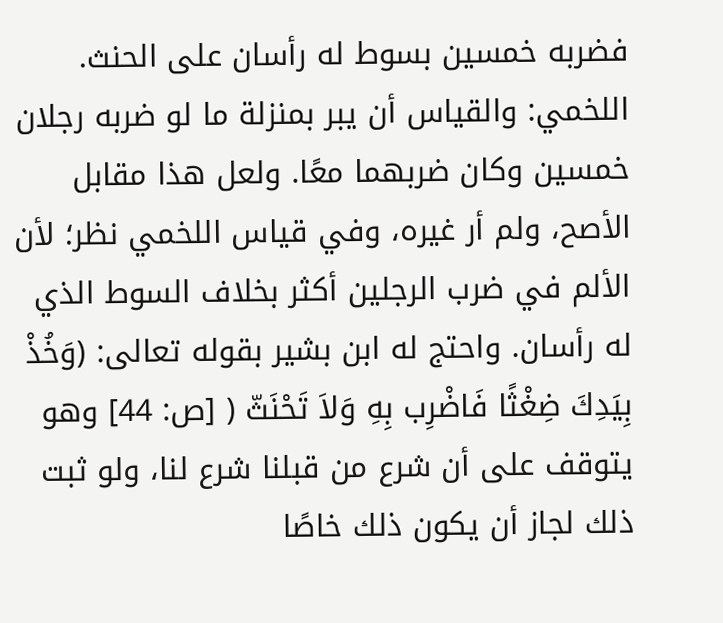فضربه خمسين بسوط له رأسان على الحنث. اللخمي: والقياس أن يبر بمنزلة ما لو ضربه رجلان خمسين وكان ضربهما معًا. ولعل هذا مقابل الأصح، ولم أر غيره، وفي قياس اللخمي نظر؛ لأن الألم في ضرب الرجلين أكثر بخلاف السوط الذي له رأسان. واحتج له ابن بشير بقوله تعالى: (وَخُذْ بِيَدِكَ ضِغْثًا فَاضْرِب بِهِ وَلاَ تَحْنَثّ ( [ص: 44] وهو يتوقف على أن شرع من قبلنا شرع لنا، ولو ثبت ذلك لجاز أن يكون ذلك خاصًا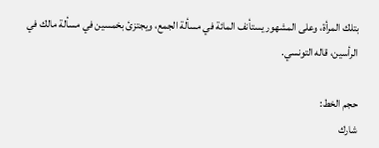بتلك المرأة، وعلى المشهور يستأنف المائة في مسألة الجمع، ويجتزئ بخمسين في مسألة مالك في الرأسين، قاله التونسي.

حجم الخط:
شارك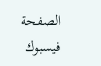الصفحة
فيسبوك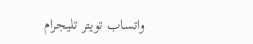واتساب تويتر تليجرام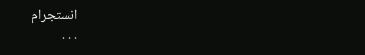انستجرام
. . .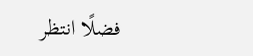فضلًا انتظر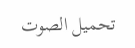تحميل الصوت